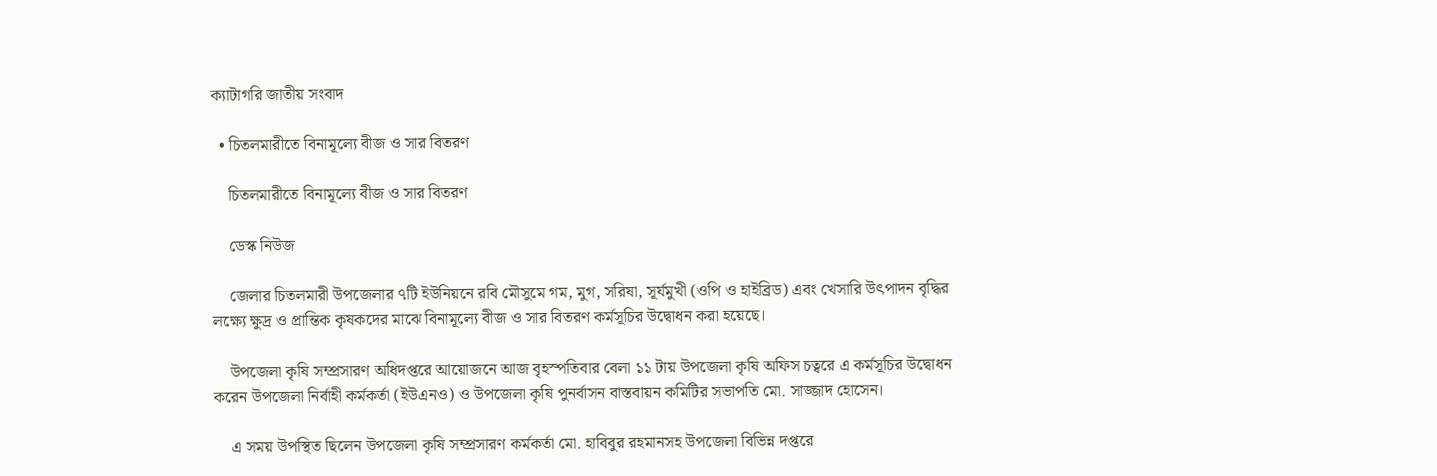ক্যাটাগরি জাতীয় সংবাদ

  • চিতলমারীতে বিনামূল্যে বীজ ও সার বিতরণ

    চিতলমারীতে বিনামূল্যে বীজ ও সার বিতরণ

    ডেস্ক নিউজ

    জেলার চিতলমারী উপজেলার ৭টি ইউনিয়নে রবি মৌসুমে গম, মুগ, সরিষা, সূর্যমুখী (ওপি ও হাইব্রিড) এবং খেসারি উৎপাদন বৃদ্ধির লক্ষ্যে ক্ষুদ্র ও প্রান্তিক কৃষকদের মাঝে বিনামূল্যে বীজ ও সার বিতরণ কর্মসূচির উদ্বোধন করা হয়েছে।

    উপজেলা কৃষি সম্প্রসারণ অধিদপ্তরে আয়োজনে আজ বৃহস্পতিবার বেলা ১১ টায় উপজেলা কৃষি অফিস চত্বরে এ কর্মসূচির উদ্বোধন করেন উপজেলা নির্বাহী কর্মকর্তা (ইউএনও) ও উপজেলা কৃষি পুনর্বাসন বাস্তবায়ন কমিটির সভাপতি মো. সাজ্জাদ হোসেন।

    এ সময় উপস্থিত ছিলেন উপজেলা কৃষি সম্প্রসারণ কর্মকর্তা মো. হাবিবুর রহমানসহ উপজেলা বিভিন্ন দপ্তরে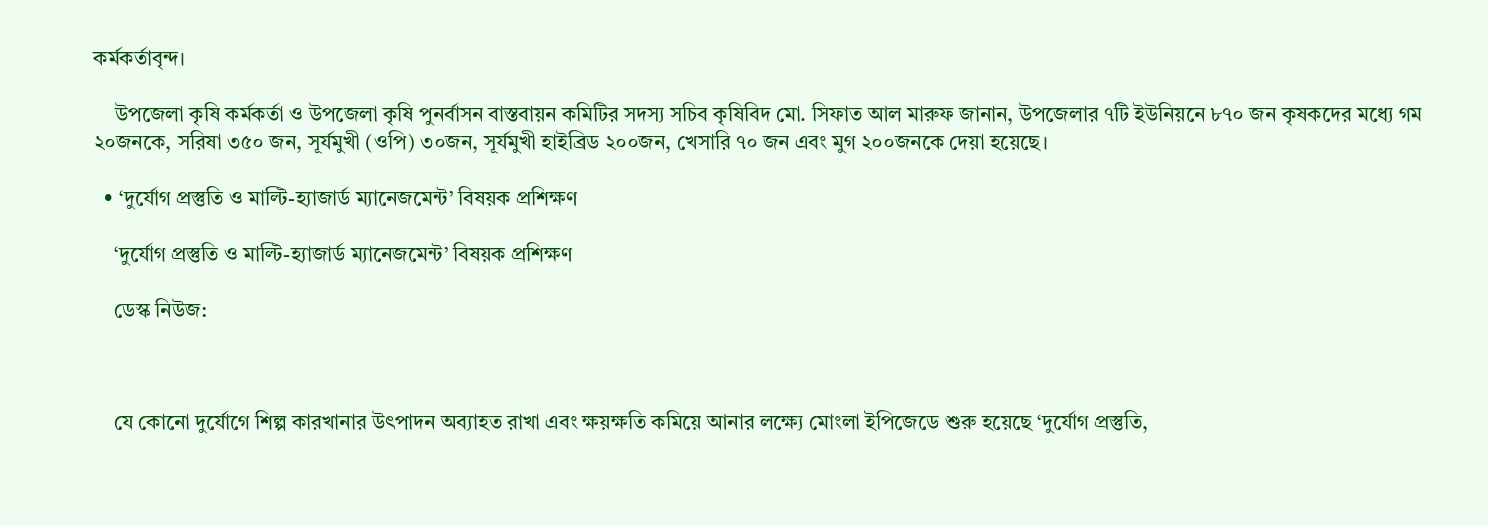কর্মকর্তাবৃন্দ।

    উপজেলা কৃষি কর্মকর্তা ও উপজেলা কৃষি পুনর্বাসন বাস্তবায়ন কমিটির সদস্য সচিব কৃষিবিদ মো. সিফাত আল মারুফ জানান, উপজেলার ৭টি ইউনিয়নে ৮৭০ জন কৃষকদের মধ্যে গম ২০জনকে, সরিষা ৩৫০ জন, সূর্যমুখী (ওপি) ৩০জন, সূর্যমুখী হাইব্রিড ২০০জন, খেসারি ৭০ জন এবং মুগ ২০০জনকে দেয়া হয়েছে।

  • ‘দুর্যোগ প্রস্তুতি ও মাল্টি-হ্যাজার্ড ম্যানেজমেন্ট’ বিষয়ক প্রশিক্ষণ

    ‘দুর্যোগ প্রস্তুতি ও মাল্টি-হ্যাজার্ড ম্যানেজমেন্ট’ বিষয়ক প্রশিক্ষণ

    ডেস্ক নিউজ:



    যে কোনো দুর্যোগে শিল্প কারখানার উৎপাদন অব্যাহত রাখা এবং ক্ষয়ক্ষতি কমিয়ে আনার লক্ষ্যে মোংলা ইপিজেডে শুরু হয়েছে ‘দুর্যোগ প্রস্তুতি,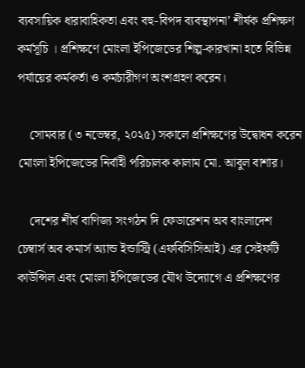ব্যবসায়িক ধারাবাহিকতা এবং বহু-বিপদ ব্যবস্থাপনা’ শীর্ষক প্রশিক্ষণ কর্মসূচি । প্রশিক্ষণে মোংলা ইপিজেডের শিল্প-কারখানা হতে বিভিন্ন পর্যায়ের কর্মকর্তা ও কর্মচারীগণ অংশগ্রহণ করেন।

    সোমবার (৩ নভেম্বর, ২০২৫) সকালে প্রশিক্ষণের উদ্বোধন করেন মোংলা ইপিজেডের নির্বাহী পরিচালক কালাম মো. আবুল বাশার।

    দেশের শীর্ষ বাণিজ্য সংগঠন দি ফেডারেশন অব বাংলাদেশ চেম্বার্স অব কমার্স অ্যান্ড ইন্ডাস্ট্রি (এফবিসিসিআই) এর সেইফটি কাউন্সিল এবং মোংলা ইপিজেডের যৌথ উদ্যোগে এ প্রশিক্ষণের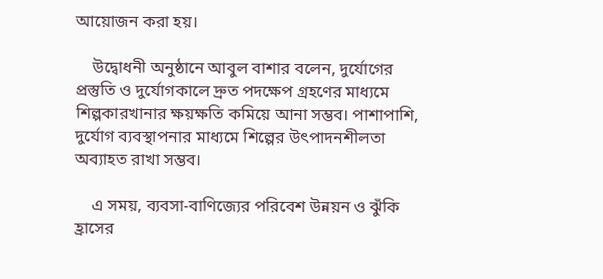আয়োজন করা হয়।

    উদ্বোধনী অনুষ্ঠানে আবুল বাশার বলেন, দুর্যোগের প্রস্তুতি ও দুর্যোগকালে দ্রুত পদক্ষেপ গ্রহণের মাধ্যমে শিল্পকারখানার ক্ষয়ক্ষতি কমিয়ে আনা সম্ভব। পাশাপাশি, দুর্যোগ ব্যবস্থাপনার মাধ্যমে শিল্পের উৎপাদনশীলতা অব্যাহত রাখা সম্ভব।

    এ সময়, ব্যবসা-বাণিজ্যের পরিবেশ উন্নয়ন ও ঝুঁকি হ্রাসের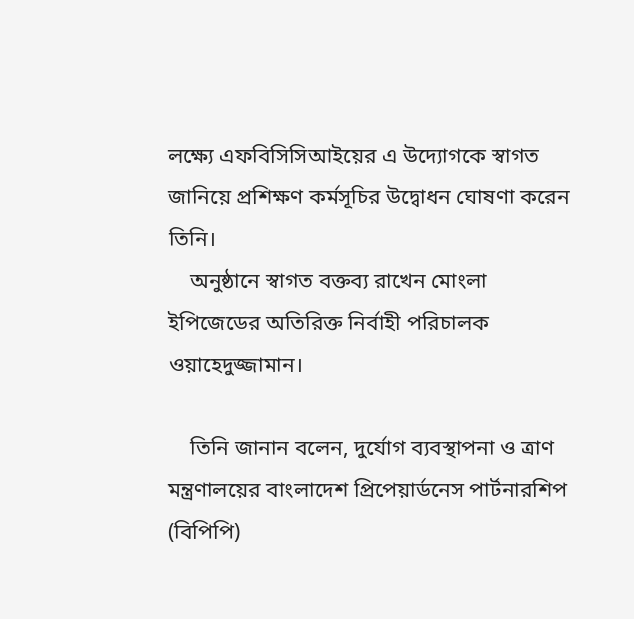লক্ষ্যে এফবিসিসিআইয়ের এ উদ্যোগকে স্বাগত জানিয়ে প্রশিক্ষণ কর্মসূচির উদ্বোধন ঘোষণা করেন তিনি।
    অনুষ্ঠানে স্বাগত বক্তব্য রাখেন মোংলা ইপিজেডের অতিরিক্ত নির্বাহী পরিচালক ওয়াহেদুজ্জামান।

    তিনি জানান বলেন, দুর্যোগ ব্যবস্থাপনা ও ত্রাণ মন্ত্রণালয়ের বাংলাদেশ প্রিপেয়ার্ডনেস পার্টনারশিপ (বিপিপি)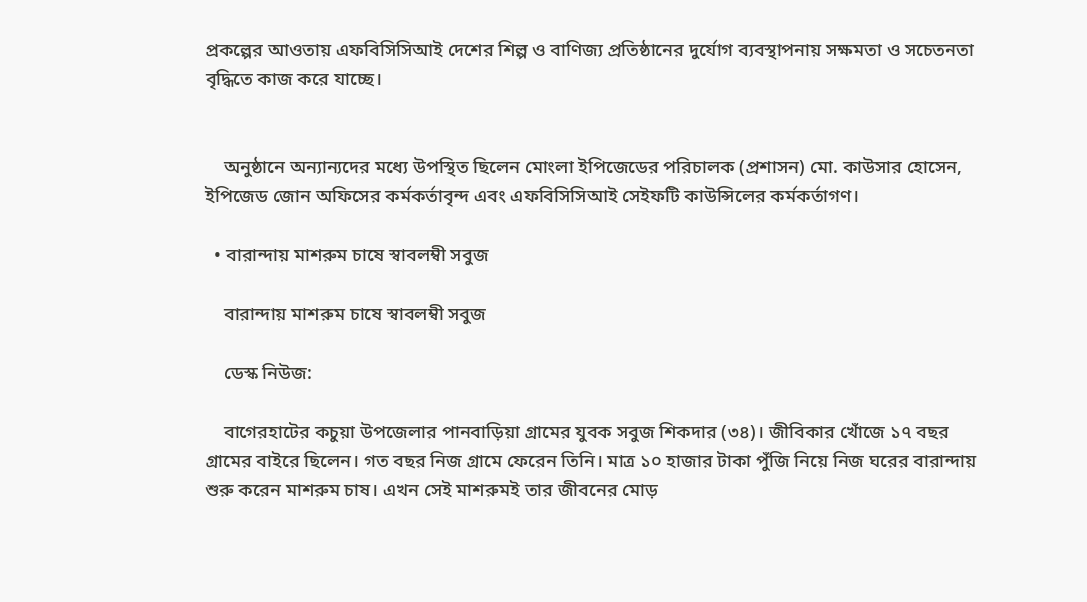প্রকল্পের আওতায় এফবিসিসিআই দেশের শিল্প ও বাণিজ্য প্রতিষ্ঠানের দুর্যোগ ব্যবস্থাপনায় সক্ষমতা ও সচেতনতা বৃদ্ধিতে কাজ করে যাচ্ছে।


    অনুষ্ঠানে অন্যান্যদের মধ্যে উপস্থিত ছিলেন মোংলা ইপিজেডের পরিচালক (প্রশাসন) মো. কাউসার হোসেন, ইপিজেড জোন অফিসের কর্মকর্তাবৃন্দ এবং এফবিসিসিআই সেইফটি কাউন্সিলের কর্মকর্তাগণ।

  • বারান্দায় মাশরুম চাষে স্বাবলম্বী সবুজ

    বারান্দায় মাশরুম চাষে স্বাবলম্বী সবুজ

    ডেস্ক নিউজ:

    বাগেরহাটের কচুয়া উপজেলার পানবাড়িয়া গ্রামের যুবক সবুজ শিকদার (৩৪)। জীবিকার খোঁজে ১৭ বছর গ্রামের বাইরে ছিলেন। গত বছর নিজ গ্রামে ফেরেন তিনি। মাত্র ১০ হাজার টাকা পুঁজি নিয়ে নিজ ঘরের বারান্দায় শুরু করেন মাশরুম চাষ। এখন সেই মাশরুমই তার জীবনের মোড়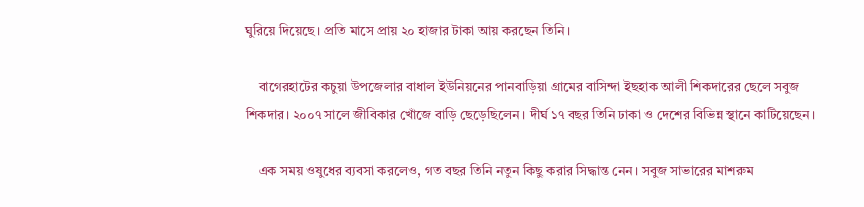ঘুরিয়ে দিয়েছে। প্রতি মাসে প্রায় ২০ হাজার টাকা আয় করছেন তিনি।

    বাগেরহাটের কচুয়া উপজেলার বাধাল ইউনিয়নের পানবাড়িয়া গ্রামের বাসিন্দা ইছহাক আলী শিকদারের ছেলে সবুজ শিকদার। ২০০৭ সালে জীবিকার খোঁজে বাড়ি ছেড়েছিলেন। দীর্ঘ ১৭ বছর তিনি ঢাকা ও দেশের বিভিন্ন স্থানে কাটিয়েছেন।

    এক সময় ওষুধের ব্যবসা করলেও, গত বছর তিনি নতুন কিছু করার সিদ্ধান্ত নেন। সবুজ সাভারের মাশরুম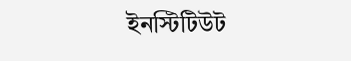ইনস্টিটিউট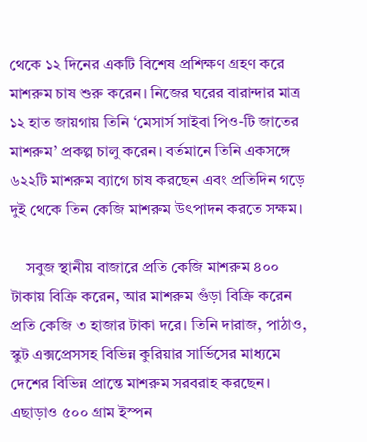থেকে ১২ দিনের একটি বিশেষ প্রশিক্ষণ গ্রহণ করে মাশরুম চাষ শুরু করেন। নিজের ঘরের বারান্দার মাত্র ১২ হাত জায়গায় তিনি ‘মেসার্স সাইবা পিও-টি জাতের মাশরুম’ প্রকল্প চালু করেন। বর্তমানে তিনি একসঙ্গে ৬২২টি মাশরুম ব্যাগে চাষ করছেন এবং প্রতিদিন গড়ে দুই থেকে তিন কেজি মাশরুম উৎপাদন করতে সক্ষম।

    সবুজ স্থানীয় বাজারে প্রতি কেজি মাশরুম ৪০০ টাকায় বিক্রি করেন, আর মাশরুম গুঁড়া বিক্রি করেন প্রতি কেজি ৩ হাজার টাকা দরে। তিনি দারাজ, পাঠাও, স্কুট এক্সপ্রেসসহ বিভিন্ন কুরিয়ার সার্ভিসের মাধ্যমে দেশের বিভিন্ন প্রান্তে মাশরুম সরবরাহ করছেন। এছাড়াও ৫০০ গ্রাম ইস্পন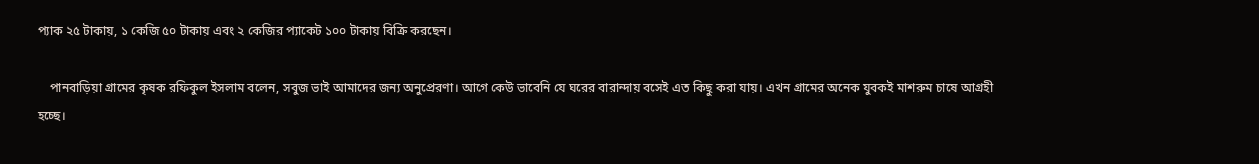প্যাক ২৫ টাকায়, ১ কেজি ৫০ টাকায় এবং ২ কেজির প্যাকেট ১০০ টাকায় বিক্রি করছেন।

    পানবাড়িয়া গ্রামের কৃষক রফিকুল ইসলাম বলেন, সবুজ ভাই আমাদের জন্য অনুপ্রেরণা। আগে কেউ ভাবেনি যে ঘরের বারান্দায় বসেই এত কিছু করা যায়। এখন গ্রামের অনেক যুবকই মাশরুম চাষে আগ্রহী হচ্ছে।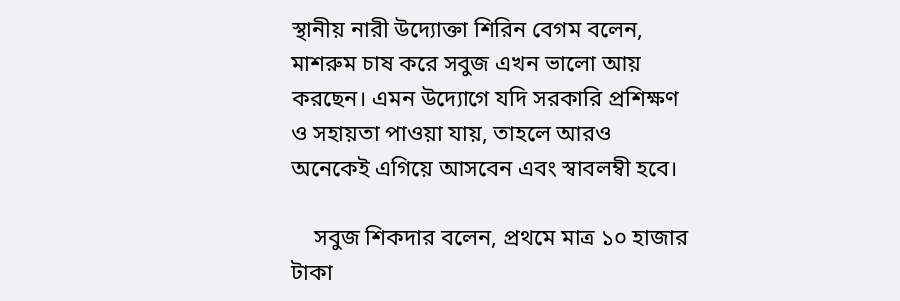স্থানীয় নারী উদ্যোক্তা শিরিন বেগম বলেন, মাশরুম চাষ করে সবুজ এখন ভালো আয় করছেন। এমন উদ্যোগে যদি সরকারি প্রশিক্ষণ ও সহায়তা পাওয়া যায়, তাহলে আরও অনেকেই এগিয়ে আসবেন এবং স্বাবলম্বী হবে।

    সবুজ শিকদার বলেন, প্রথমে মাত্র ১০ হাজার টাকা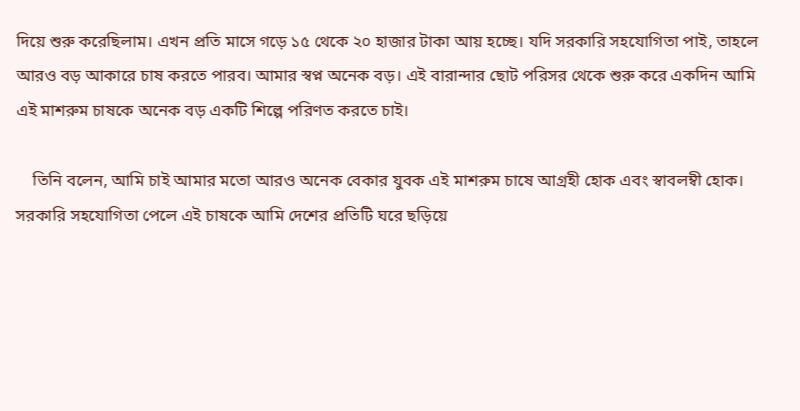দিয়ে শুরু করেছিলাম। এখন প্রতি মাসে গড়ে ১৫ থেকে ২০ হাজার টাকা আয় হচ্ছে। যদি সরকারি সহযোগিতা পাই, তাহলে আরও বড় আকারে চাষ করতে পারব। আমার স্বপ্ন অনেক বড়। এই বারান্দার ছোট পরিসর থেকে শুরু করে একদিন আমি এই মাশরুম চাষকে অনেক বড় একটি শিল্পে পরিণত করতে চাই।

    তিনি বলেন, আমি চাই আমার মতো আরও অনেক বেকার যুবক এই মাশরুম চাষে আগ্রহী হোক এবং স্বাবলম্বী হোক। সরকারি সহযোগিতা পেলে এই চাষকে আমি দেশের প্রতিটি ঘরে ছড়িয়ে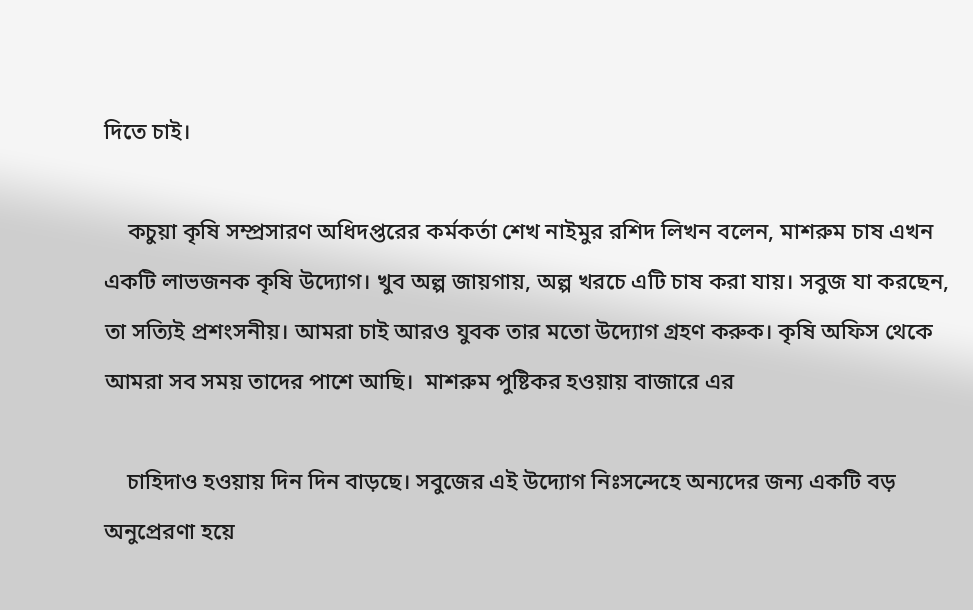দিতে চাই।

    কচুয়া কৃষি সম্প্রসারণ অধিদপ্তরের কর্মকর্তা শেখ নাইমুর রশিদ লিখন বলেন, মাশরুম চাষ এখন একটি লাভজনক কৃষি উদ্যোগ। খুব অল্প জায়গায়, অল্প খরচে এটি চাষ করা যায়। সবুজ যা করছেন, তা সত্যিই প্রশংসনীয়। আমরা চাই আরও যুবক তার মতো উদ্যোগ গ্রহণ করুক। কৃষি অফিস থেকে আমরা সব সময় তাদের পাশে আছি।  মাশরুম পুষ্টিকর হওয়ায় বাজারে এর

    চাহিদাও হওয়ায় দিন দিন বাড়ছে। সবুজের এই উদ্যোগ নিঃসন্দেহে অন্যদের জন্য একটি বড় অনুপ্রেরণা হয়ে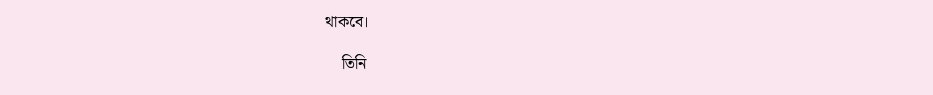থাকবে।

    তিনি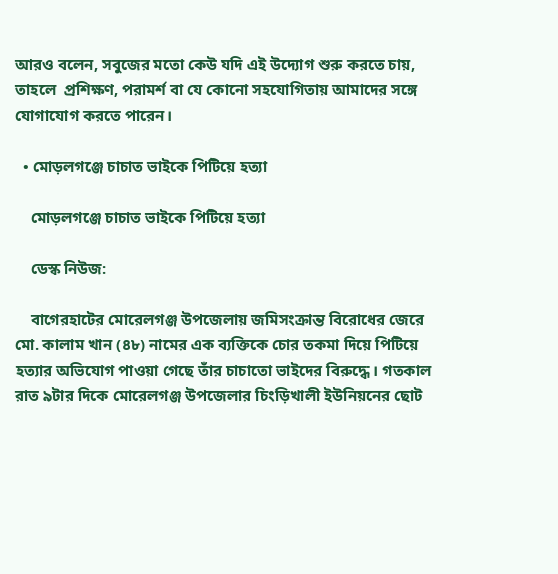আরও বলেন, সবুজের মতো কেউ যদি এই উদ্যোগ শুরু করতে চায়,  তাহলে  প্রশিক্ষণ, পরামর্শ বা যে কোনো সহযোগিতায় আমাদের সঙ্গে যোগাযোগ করতে পারেন।

  • মোড়লগঞ্জে চাচাত ভাইকে পিটিয়ে হত্যা

    মোড়লগঞ্জে চাচাত ভাইকে পিটিয়ে হত্যা

    ডেস্ক নিউজ:

    বাগেরহাটের মোরেলগঞ্জ উপজেলায় জমিসংক্রান্ত বিরোধের জেরে মো. কালাম খান (৪৮) নামের এক ব্যক্তিকে চোর তকমা দিয়ে পিটিয়ে হত্যার অভিযোগ পাওয়া গেছে তাঁর চাচাতো ভাইদের বিরুদ্ধে। গতকাল  রাত ৯টার দিকে মোরেলগঞ্জ উপজেলার চিংড়িখালী ইউনিয়নের ছোট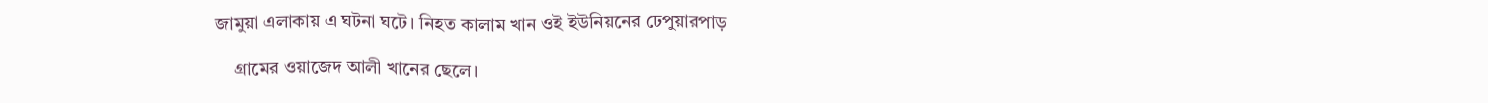জামুয়া এলাকায় এ ঘটনা ঘটে। নিহত কালাম খান ওই ইউনিয়নের ঢেপুয়ারপাড়

    গ্রামের ওয়াজেদ আলী খানের ছেলে।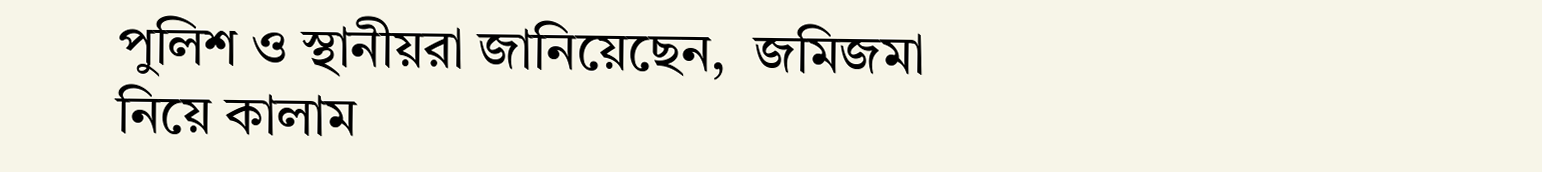পুলিশ ও স্থানীয়রা জানিয়েছেন,  জমিজমা নিয়ে কালাম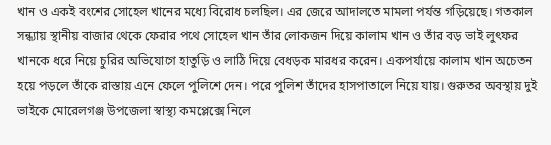খান ও একই বংশের সোহেল খানের মধ্যে বিরোধ চলছিল। এর জেরে আদালতে মামলা পর্যন্ত গড়িয়েছে। গতকাল সন্ধ্যায় স্থানীয় বাজার থেকে ফেরার পথে সোহেল খান তাঁর লোকজন দিয়ে কালাম খান ও তাঁর বড় ভাই লুৎফর খানকে ধরে নিয়ে চুরির অভিযোগে হাতুড়ি ও লাঠি দিয়ে বেধড়ক মারধর করেন। একপর্যায়ে কালাম খান অচেতন হয়ে পড়লে তাঁকে রাস্তায় এনে ফেলে পুলিশে দেন। পরে পুলিশ তাঁদের হাসপাতালে নিয়ে যায়। গুরুতর অবস্থায় দুই ভাইকে মোরেলগঞ্জ উপজেলা স্বাস্থ্য কমপ্লেক্সে নিলে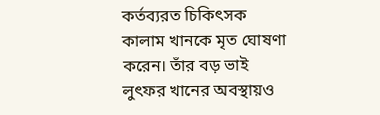কর্তব্যরত চিকিৎসক কালাম খানকে মৃত ঘোষণা করেন। তাঁর বড় ভাই লুৎফর খানের অবস্থায়ও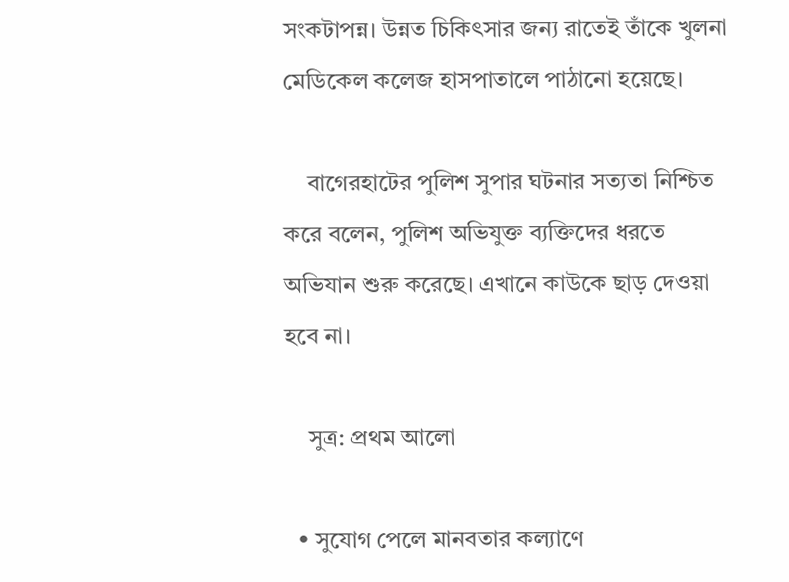সংকটাপন্ন। উন্নত চিকিৎসার জন্য রাতেই তাঁকে খুলনা মেডিকেল কলেজ হাসপাতালে পাঠানো হয়েছে।

    বাগেরহাটের পুলিশ সুপার ঘটনার সত্যতা নিশ্চিত করে বলেন, পুলিশ অভিযুক্ত ব্যক্তিদের ধরতে অভিযান শুরু করেছে। এখানে কাউকে ছাড় দেওয়া হবে না।

    সুত্র: প্রথম আলো

  • সুযোগ পেলে মানবতার কল্যাণে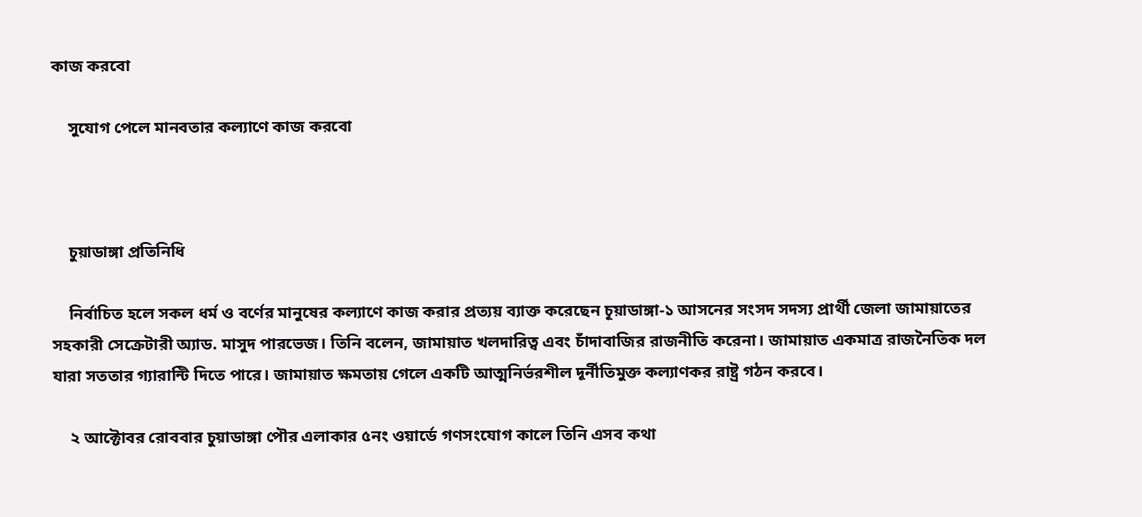কাজ করবো

    সুযোগ পেলে মানবতার কল্যাণে কাজ করবো



    চুয়াডাঙ্গা প্রতিনিধি

    নির্বাচিত হলে সকল ধর্ম ও বর্ণের মানুষের কল্যাণে কাজ করার প্রত্যয় ব্যাক্ত করেছেন চূয়াডাঙ্গা-১ আসনের সংসদ সদস্য প্রার্থী জেলা জামায়াতের সহকারী সেক্রেটারী অ্যাড. মাসুদ পারভেজ। তিনি বলেন, জামায়াত খলদারিত্ব এবং চাঁদাবাজির রাজনীতি করেনা। জামায়াত একমাত্র রাজনৈতিক দল যারা সততার গ্যারান্টি দিতে পারে। জামায়াত ক্ষমতায় গেলে একটি আত্মনির্ভরশীল দূর্নীতিমুক্ত কল্যাণকর রাষ্ট্র গঠন করবে।

    ২ আক্টোবর রোববার চুয়াডাঙ্গা পৌর এলাকার ৫নং ওয়ার্ডে গণসংযোগ কালে তিনি এসব কথা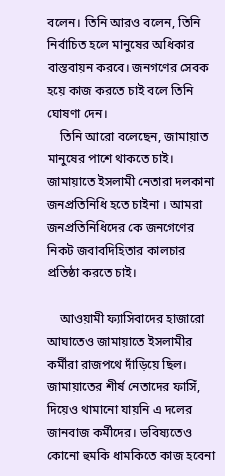বলেন। তিনি আরও বলেন, তিনি নির্বাচিত হলে মানুষের অধিকার বাস্তবায়ন করবে। জনগণের সেবক হয়ে কাজ করতে চাই বলে তিনি ঘোষণা দেন।
    তিনি আরো বলেছেন, জামায়াত মানুষের পাশে থাকতে চাই। জামায়াতে ইসলামী নেতারা দলকানা জনপ্রতিনিধি হতে চাইনা । আমরা জনপ্রতিনিধিদের কে জনগেণের নিকট জবাবদিহিতার কালচার প্রতিষ্ঠা করতে চাই।

    আওয়ামী ফ্যাসিবাদের হাজারো আঘাতেও জামায়াতে ইসলামীর কর্মীরা রাজপথে দাঁড়িয়ে ছিল। জামায়াতের শীর্ষ নেতাদের ফাসিঁ, দিয়েও থামানো যায়নি এ দলের জানবাজ কর্মীদের। ভবিষ্যতেও কোনো হুমকি ধামকিতে কাজ হবেনা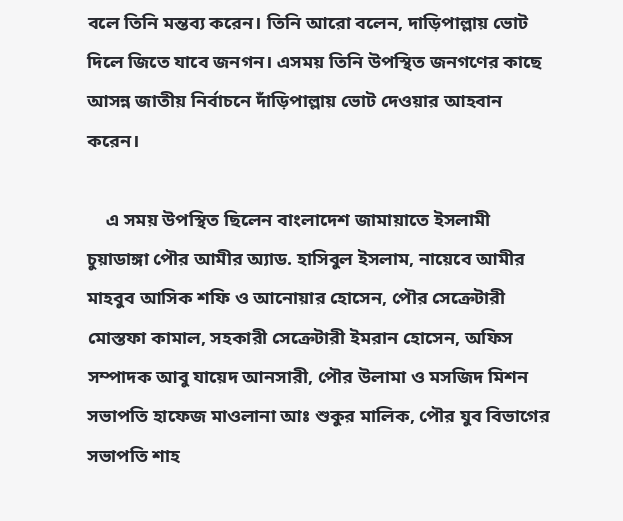বলে তিনি মন্তব্য করেন। তিনি আরো বলেন, দাড়িপাল্লায় ভোট দিলে জিতে যাবে জনগন। এসময় তিনি উপস্থিত জনগণের কাছে আসন্ন জাতীয় নির্বাচনে দাঁড়িপাল্লায় ভোট দেওয়ার আহবান করেন।

    এ সময় উপস্থিত ছিলেন বাংলাদেশ জামায়াতে ইসলামী চুয়াডাঙ্গা পৌর আমীর অ্যাড. হাসিবুল ইসলাম, নায়েবে আমীর মাহবুব আসিক শফি ও আনোয়ার হোসেন, পৌর সেক্রেটারী মোস্তফা কামাল, সহকারী সেক্রেটারী ইমরান হোসেন, অফিস সম্পাদক আবু যায়েদ আনসারী, পৌর উলামা ও মসজিদ মিশন সভাপতি হাফেজ মাওলানা আঃ শুকুর মালিক, পৌর যুব বিভাগের সভাপতি শাহ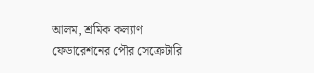আলম, শ্রমিক কল্যাণ ফেডারেশনের পৌর সেক্রেটারি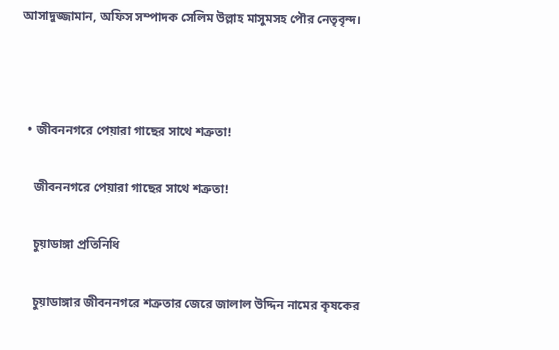আসাদুজ্জামান, অফিস সম্পাদক সেলিম উল্লাহ মাসুমসহ পৌর নেতৃবৃন্দ।



  • জীবননগরে পেয়ারা গাছের সাথে শত্রুতা!

    জীবননগরে পেয়ারা গাছের সাথে শত্রুতা!

    চুয়াডাঙ্গা প্রতিনিধি

    চুয়াডাঙ্গার জীবননগরে শত্রুতার জেরে জালাল উদ্দিন নামের কৃষকের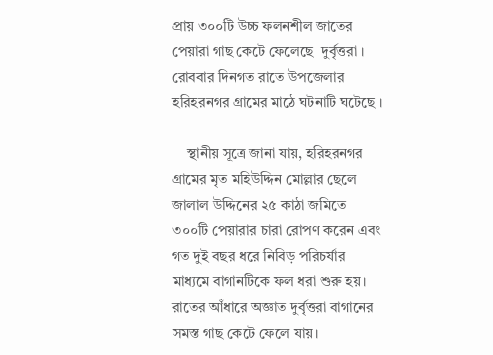প্রায় ৩০০টি উচ্চ ফলনশীল জাতের পেয়ারা গাছ কেটে ফেলেছে  দুর্বৃত্তরা । রোববার দিনগত রাতে উপজেলার হরিহরনগর গ্রামের মাঠে ঘটনাটি ঘটেছে ।

    স্থানীয় সূত্রে জানা যায়, হরিহরনগর গ্রামের মৃত মহিউদ্দিন মোল্লার ছেলে জালাল উদ্দিনের ২৫ কাঠা জমিতে  ৩০০টি পেয়ারার চারা রোপণ করেন এবং গত দুই বছর ধরে নিবিড় পরিচর্যার মাধ্যমে বাগানটিকে ফল ধরা শুরু হয়।  রাতের আঁধারে অজ্ঞাত দুর্বৃত্তরা বাগানের সমস্ত গাছ কেটে ফেলে যায়।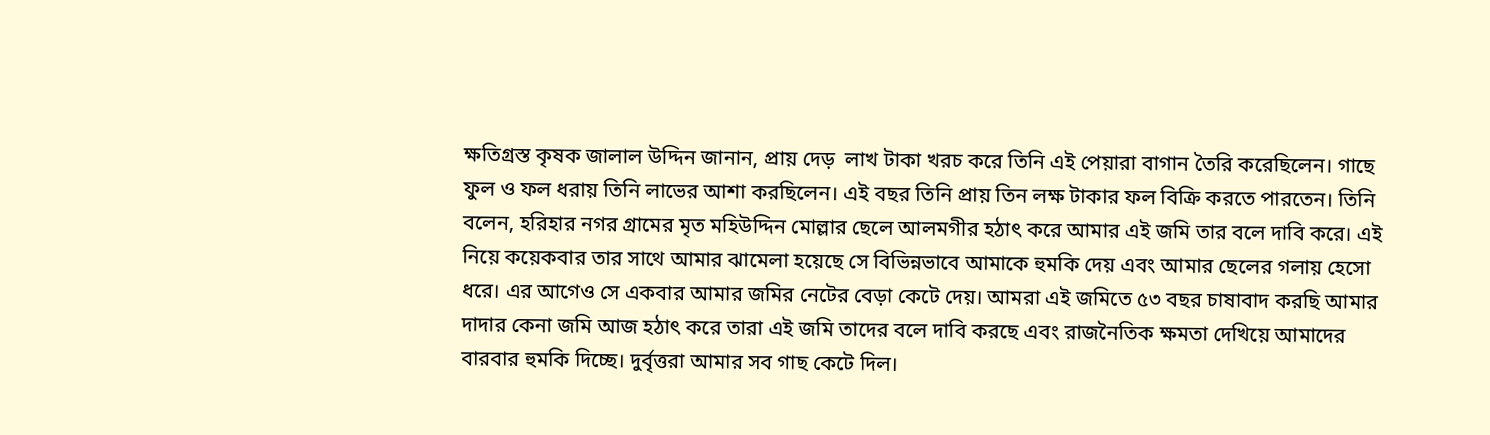ক্ষতিগ্রস্ত কৃষক জালাল উদ্দিন জানান, প্রায় দেড়  লাখ টাকা খরচ করে তিনি এই পেয়ারা বাগান তৈরি করেছিলেন। গাছে ফুল ও ফল ধরায় তিনি লাভের আশা করছিলেন। এই বছর তিনি প্রায় তিন লক্ষ টাকার ফল বিক্রি করতে পারতেন। তিনি বলেন, হরিহার নগর গ্রামের মৃত মহিউদ্দিন মোল্লার ছেলে আলমগীর হঠাৎ করে আমার এই জমি তার বলে দাবি করে। এই নিয়ে কয়েকবার তার সাথে আমার ঝামেলা হয়েছে সে বিভিন্নভাবে আমাকে হুমকি দেয় এবং আমার ছেলের গলায় হেসো ধরে। এর আগেও সে একবার আমার জমির নেটের বেড়া কেটে দেয়। আমরা এই জমিতে ৫৩ বছর চাষাবাদ করছি আমার দাদার কেনা জমি আজ হঠাৎ করে তারা এই জমি তাদের বলে দাবি করছে এবং রাজনৈতিক ক্ষমতা দেখিয়ে আমাদের বারবার হুমকি দিচ্ছে। দুর্বৃত্তরা আমার সব গাছ কেটে দিল।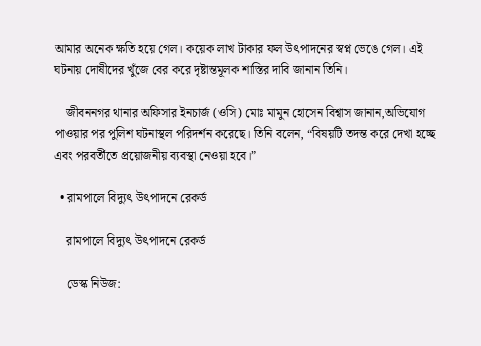আমার অনেক ক্ষতি হয়ে গেল। কয়েক লাখ টাকার ফল উৎপাদনের স্বপ্ন ভেঙে গেল। এই ঘটনায় দোষীদের খুঁজে বের করে দৃষ্টান্তমূলক শাস্তির দাবি জানান তিনি।

    জীবননগর থানার অফিসার ইনচার্জ (ওসি) মোঃ মামুন হোসেন বিশ্বাস জানান,অভিযোগ পাওয়ার পর পুলিশ ঘটনাস্থল পরিদর্শন করেছে। তিনি বলেন, “বিষয়টি তদন্ত করে দেখা হচ্ছে এবং পরবর্তীতে প্রয়োজনীয় ব্যবস্থা নেওয়া হবে।”

  • রামপালে বিদ্যুৎ উৎপাদনে রেকর্ড

    রামপালে বিদ্যুৎ উৎপাদনে রেকর্ড

    ডেস্ক নিউজ: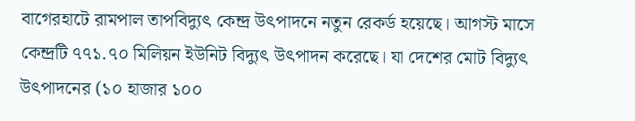বাগেরহাটে রামপাল তাপবিদ্যুৎ কেন্দ্র উৎপাদনে নতুন রেকর্ড হয়েছে। আগস্ট মাসে কেন্দ্রটি ৭৭১.৭০ মিলিয়ন ইউনিট বিদ্যুৎ উৎপাদন করেছে। যা দেশের মোট বিদ্যুৎ উৎপাদনের (১০ হাজার ১০০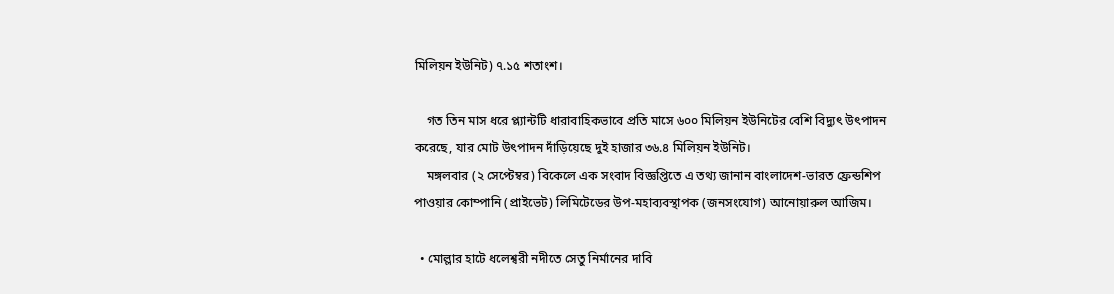মিলিয়ন ইউনিট) ৭.১৫ শতাংশ।

    গত তিন মাস ধরে প্ল্যান্টটি ধারাবাহিকভাবে প্রতি মাসে ৬০০ মিলিয়ন ইউনিটের বেশি বিদ্যুৎ উৎপাদন করেছে, যার মোট উৎপাদন দাঁড়িয়েছে দুই হাজার ৩৬.৪ মিলিয়ন ইউনিট।
    মঙ্গলবার (২ সেপ্টেম্বর) বিকেলে এক সংবাদ বিজ্ঞপ্তিতে এ তথ্য জানান বাংলাদেশ-ভারত ফ্রেন্ডশিপ পাওয়ার কোম্পানি (প্রাইভেট) লিমিটেডের উপ-মহাব্যবস্থাপক (জনসংযোগ) আনোয়ারুল আজিম।

  • মোল্লার হাটে ধলেশ্বরী নদীতে সেতু নির্মানের দাবি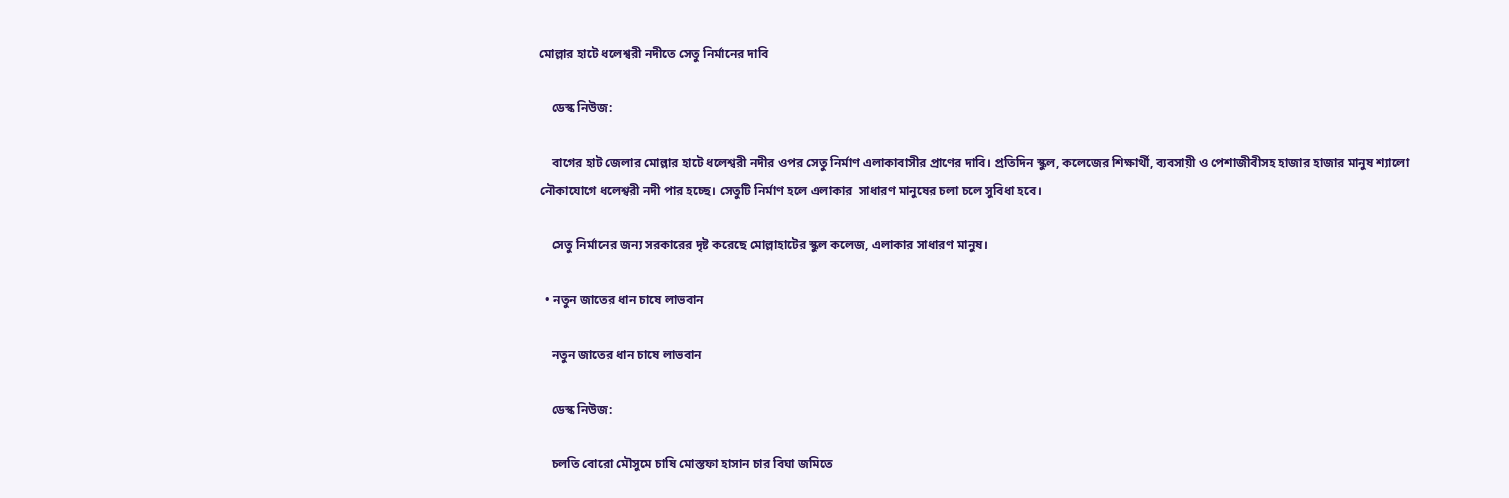মোল্লার হাটে ধলেশ্বরী নদীতে সেতু নির্মানের দাবি

    ডেস্ক নিউজ:

    বাগের হাট জেলার মোল্লার হাটে ধলেশ্বরী নদীর ওপর সেতু নির্মাণ এলাকাবাসীর প্রাণের দাবি। প্রতিদিন স্কুল, কলেজের শিক্ষার্থী, ব্যবসায়ী ও পেশাজীবীসহ হাজার হাজার মানুষ শ্যালো নৌকাযোগে ধলেশ্বরী নদী পার হচ্ছে। সেতুটি নির্মাণ হলে এলাকার  সাধারণ মানুষের চলা চলে সুবিধা হবে।

    সেতু নির্মানের জন্য সরকারের দৃষ্ট করেছে মোল্লাহাটের স্কুল কলেজ, এলাকার সাধারণ মানুষ।

  • নতুন জাতের ধান চাষে লাভবান

    নতুন জাতের ধান চাষে লাভবান

    ডেস্ক নিউজ:

    চলতি বোরো মৌসুমে চাষি মোস্তফা হাসান চার বিঘা জমিতে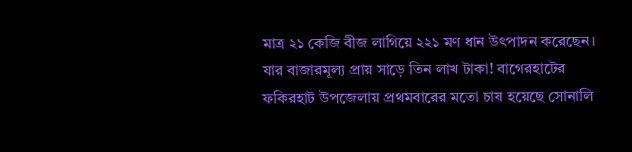মাত্র ২১ কেজি বীজ লাগিয়ে ২২১ মণ ধান উৎপাদন করেছেন। যার বাজারমূল্য প্রায় সাড়ে তিন লাখ টাকা! বাগেরহাটের ফকিরহাট উপজেলায় প্রথমবারের মতো চাষ হয়েছে সোনালি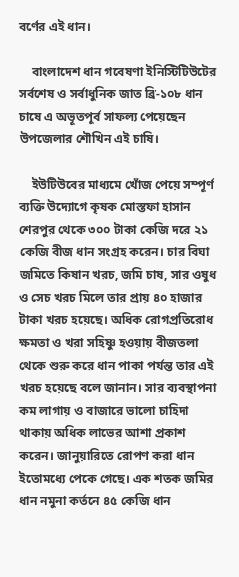বর্ণের এই ধান।

    বাংলাদেশ ধান গবেষণা ইনিস্টিটিউটের সর্বশেষ ও সর্বাধুনিক জাত ব্রি-১০৮ ধান চাষে এ অভূতপূর্ব সাফল্য পেয়েছেন উপজেলার শৌখিন এই চাষি।

    ইউটিউবের মাধ্যমে খোঁজ পেয়ে সম্পূর্ণ ব্যক্তি উদ্যোগে কৃষক মোস্তফা হাসান শেরপুর থেকে ৩০০ টাকা কেজি দরে ২১ কেজি বীজ ধান সংগ্রহ করেন। চার বিঘা জমিতে কিষান খরচ, জমি চাষ, সার ওষুধ ও সেচ খরচ মিলে তার প্রায় ৪০ হাজার টাকা খরচ হয়েছে। অধিক রোগপ্রতিরোধ ক্ষমতা ও খরা সহিষ্ণু হওয়ায় বীজতলা থেকে শুরু করে ধান পাকা পর্যন্ত তার এই খরচ হয়েছে বলে জানান। সার ব্যবস্থাপনা কম লাগায় ও বাজারে ভালো চাহিদা থাকায় অধিক লাভের আশা প্রকাশ করেন। জানুয়ারিতে রোপণ করা ধান ইতোমধ্যে পেকে গেছে। এক শতক জমির ধান নমুনা কর্তনে ৪৫ কেজি ধান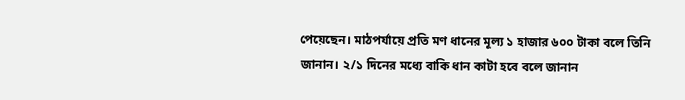পেয়েছেন। মাঠপর্যায়ে প্রতি মণ ধানের মূল্য ১ হাজার ৬০০ টাকা বলে তিনি জানান। ২/১ দিনের মধ্যে বাকি ধান কাটা হবে বলে জানান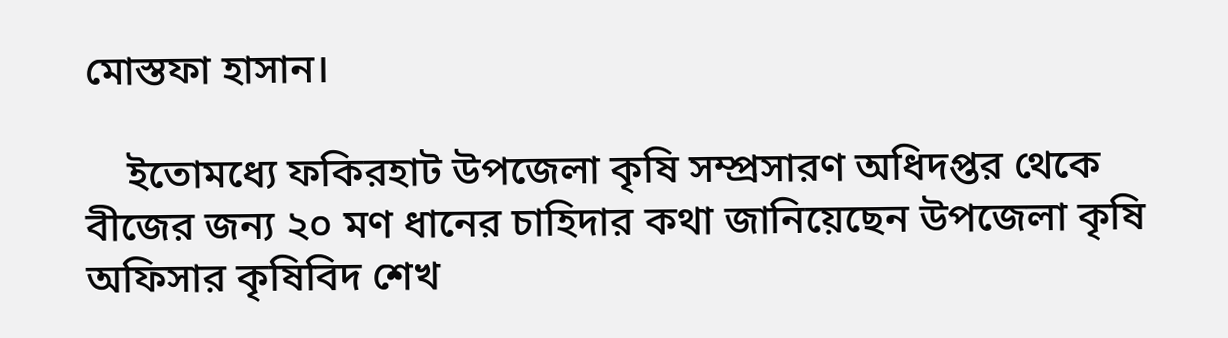মোস্তফা হাসান।

    ইতোমধ্যে ফকিরহাট উপজেলা কৃষি সম্প্রসারণ অধিদপ্তর থেকে বীজের জন্য ২০ মণ ধানের চাহিদার কথা জানিয়েছেন উপজেলা কৃষি অফিসার কৃষিবিদ শেখ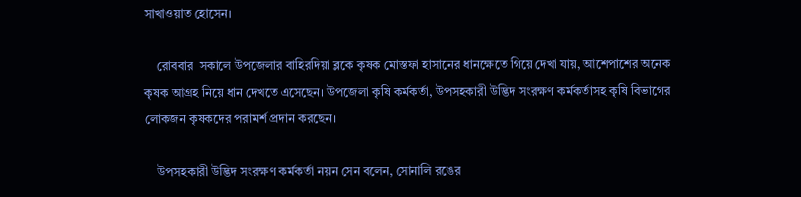সাখাওয়াত হোসেন।

    রোববার  সকালে উপজেলার বাহিরদিয়া ব্লকে কৃষক মোস্তফা হাসানের ধানক্ষেতে গিয়ে দেখা যায়, আশেপাশের অনেক কৃষক আগ্রহ নিয়ে ধান দেখতে এসেছেন। উপজেলা কৃষি কর্মকর্তা, উপসহকারী উদ্ভিদ সংরক্ষণ কর্মকর্তাসহ কৃষি বিভাগের লোকজন কৃষকদের পরামর্শ প্রদান করছেন।

    উপসহকারী উদ্ভিদ সংরক্ষণ কর্মকর্তা নয়ন সেন বলেন, সোনালি রঙের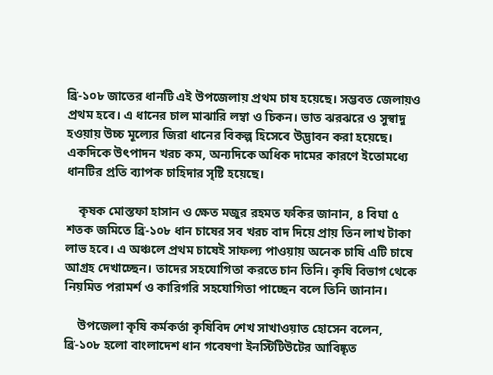ব্রি-১০৮ জাতের ধানটি এই উপজেলায় প্রথম চাষ হয়েছে। সম্ভবত জেলায়ও প্রথম হবে। এ ধানের চাল মাঝারি লম্বা ও চিকন। ভাত ঝরঝরে ও সুস্বাদু হওয়ায় উচ্চ মূল্যের জিরা ধানের বিকল্প হিসেবে উদ্ভাবন করা হয়েছে। একদিকে উৎপাদন খরচ কম, অন্যদিকে অধিক দামের কারণে ইতোমধ্যে ধানটির প্রতি ব্যাপক চাহিদার সৃষ্টি হয়েছে।

    কৃষক মোস্তফা হাসান ও ক্ষেত মজুর রহমত ফকির জানান, ৪ বিঘা ৫ শতক জমিতে ব্রি-১০৮ ধান চাষের সব খরচ বাদ দিয়ে প্রায় তিন লাখ টাকা লাভ হবে। এ অঞ্চলে প্রথম চাষেই সাফল্য পাওয়ায় অনেক চাষি এটি চাষে আগ্রহ দেখাচ্ছেন। তাদের সহযোগিতা করতে চান তিনি। কৃষি বিভাগ থেকে নিয়মিত পরামর্শ ও কারিগরি সহযোগিতা পাচ্ছেন বলে তিনি জানান।

    উপজেলা কৃষি কর্মকর্তা কৃষিবিদ শেখ সাখাওয়াত হোসেন বলেন, ব্রি-১০৮ হলো বাংলাদেশ ধান গবেষণা ইনস্টিটিউটের আবিষ্কৃত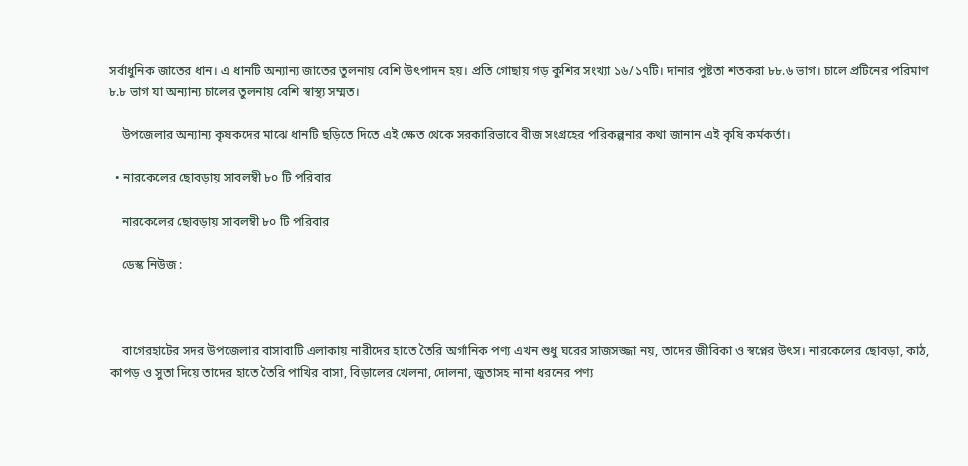সর্বাধুনিক জাতের ধান। এ ধানটি অন্যান্য জাতের তুলনায় বেশি উৎপাদন হয়। প্রতি গোছায় গড় কুশির সংখ্যা ১৬/১৭টি। দানার পুষ্টতা শতকরা ৮৮.৬ ভাগ। চালে প্রটিনের পরিমাণ ৮.৮ ভাগ যা অন্যান্য চালের তুলনায় বেশি স্বাস্থ্য সম্মত।

    উপজেলার অন্যান্য কৃষকদের মাঝে ধানটি ছড়িতে দিতে এই ক্ষেত থেকে সরকারিভাবে বীজ সংগ্রহের পরিকল্পনার কথা জানান এই কৃষি কর্মকর্তা।

  • নারকেলের ছোবড়ায় সাবলম্বী ৮০ টি পরিবার

    নারকেলের ছোবড়ায় সাবলম্বী ৮০ টি পরিবার

    ডেস্ক নিউজ :



    বাগেরহাটের সদর উপজেলার বাসাবাটি এলাকায় নারীদের হাতে তৈরি অর্গানিক পণ্য এখন শুধু ঘরের সাজসজ্জা নয়, তাদের জীবিকা ও স্বপ্নের উৎস। নারকেলের ছোবড়া, কাঠ, কাপড় ও সুতা দিয়ে তাদের হাতে তৈরি পাখির বাসা, বিড়ালের খেলনা, দোলনা, জুতাসহ নানা ধরনের পণ্য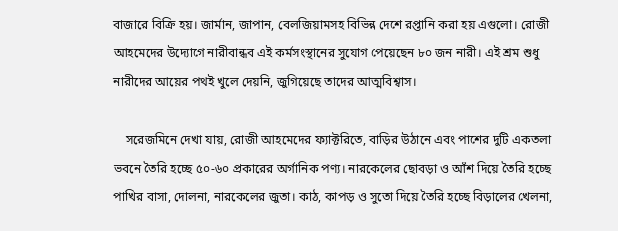বাজারে বিক্রি হয়। জার্মান, জাপান, বেলজিয়ামসহ বিভিন্ন দেশে রপ্তানি করা হয় এগুলো। রোজী আহমেদের উদ্যোগে নারীবান্ধব এই কর্মসংস্থানের সুযোগ পেয়েছেন ৮০ জন নারী। এই শ্রম শুধু নারীদের আয়ের পথই খুলে দেয়নি, জুগিয়েছে তাদের আত্মবিশ্বাস।

    সরেজমিনে দেখা যায়, রোজী আহমেদের ফ্যাক্টরিতে, বাড়ির উঠানে এবং পাশের দুটি একতলা ভবনে তৈরি হচ্ছে ৫০-৬০ প্রকারের অর্গানিক পণ্য। নারকেলের ছোবড়া ও আঁশ দিয়ে তৈরি হচ্ছে পাখির বাসা, দোলনা, নারকেলের জুতা। কাঠ, কাপড় ও সুতো দিয়ে তৈরি হচ্ছে বিড়ালের খেলনা,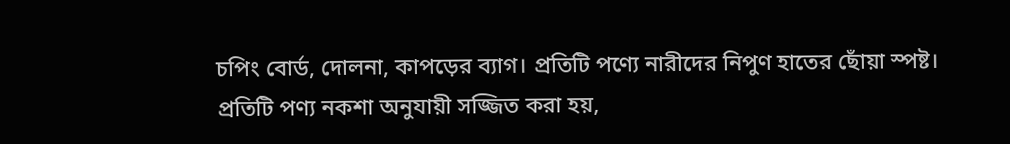চপিং বোর্ড, দোলনা, কাপড়ের ব্যাগ। প্রতিটি পণ্যে নারীদের নিপুণ হাতের ছোঁয়া স্পষ্ট। প্রতিটি পণ্য নকশা অনুযায়ী সজ্জিত করা হয়,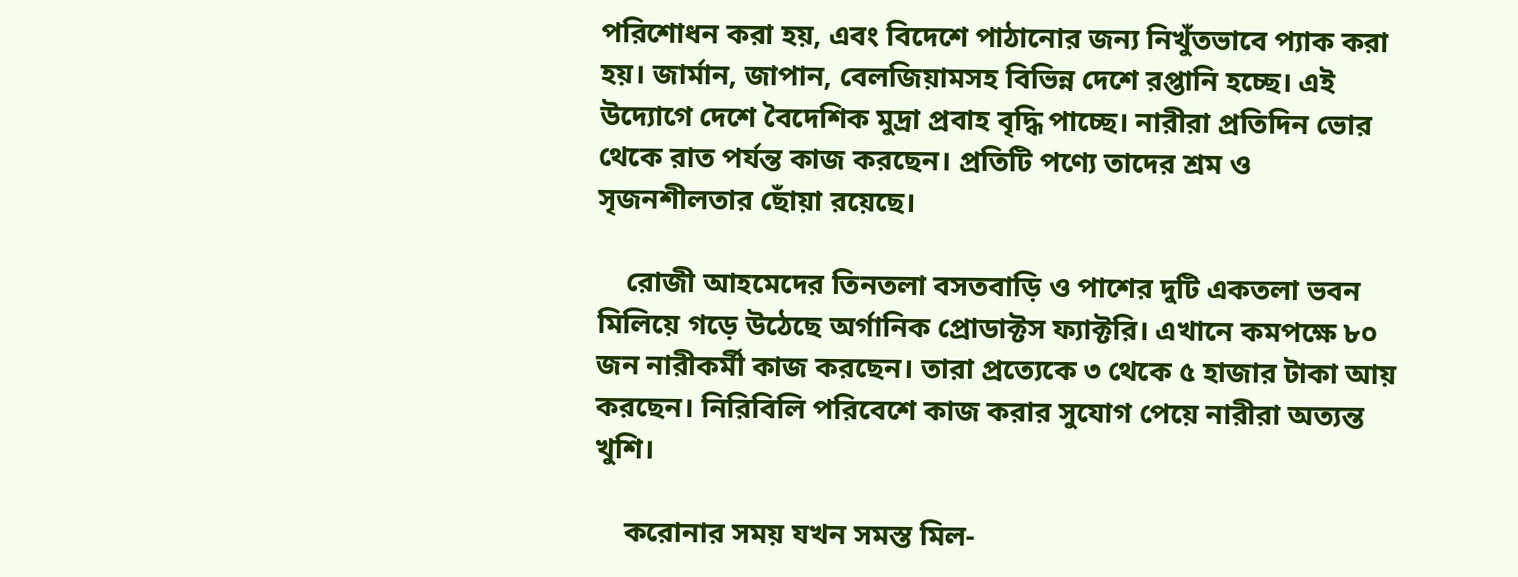পরিশোধন করা হয়, এবং বিদেশে পাঠানোর জন্য নিখুঁতভাবে প্যাক করা হয়। জার্মান, জাপান, বেলজিয়ামসহ বিভিন্ন দেশে রপ্তানি হচ্ছে। এই উদ্যোগে দেশে বৈদেশিক মুদ্রা প্রবাহ বৃদ্ধি পাচ্ছে। নারীরা প্রতিদিন ভোর থেকে রাত পর্যন্ত কাজ করছেন। প্রতিটি পণ্যে তাদের শ্রম ও সৃজনশীলতার ছোঁয়া রয়েছে।

    রোজী আহমেদের তিনতলা বসতবাড়ি ও পাশের দুটি একতলা ভবন মিলিয়ে গড়ে উঠেছে অর্গানিক প্রোডাক্টস ফ্যাক্টরি। এখানে কমপক্ষে ৮০ জন নারীকর্মী কাজ করছেন। তারা প্রত্যেকে ৩ থেকে ৫ হাজার টাকা আয় করছেন। নিরিবিলি পরিবেশে কাজ করার সুযোগ পেয়ে নারীরা অত্যন্ত খুশি।

    করোনার সময় যখন সমস্ত মিল-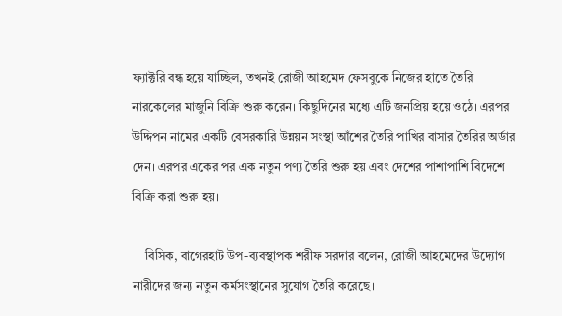ফ্যাক্টরি বন্ধ হয়ে যাচ্ছিল, তখনই রোজী আহমেদ ফেসবুকে নিজের হাতে তৈরি নারকেলের মাজুনি বিক্রি শুরু করেন। কিছুদিনের মধ্যে এটি জনপ্রিয় হয়ে ওঠে। এরপর উদ্দিপন নামের একটি বেসরকারি উন্নয়ন সংস্থা আঁশের তৈরি পাখির বাসার তৈরির অর্ডার দেন। এরপর একের পর এক নতুন পণ্য তৈরি শুরু হয় এবং দেশের পাশাপাশি বিদেশে বিক্রি করা শুরু হয়।

    বিসিক, বাগেরহাট উপ-ব্যবস্থাপক শরীফ সরদার বলেন, রোজী আহমেদের উদ্যোগ নারীদের জন্য নতুন কর্মসংস্থানের সুযোগ তৈরি করেছে।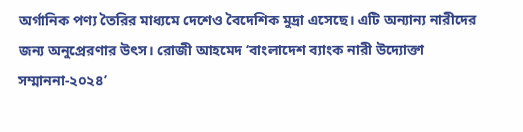অর্গানিক পণ্য তৈরির মাধ্যমে দেশেও বৈদেশিক মুদ্রা এসেছে। এটি অন্যান্য নারীদের জন্য অনুপ্রেরণার উৎস। রোজী আহমেদ ‘বাংলাদেশ ব্যাংক নারী উদ্যোক্তা সম্মাননা-২০২৪’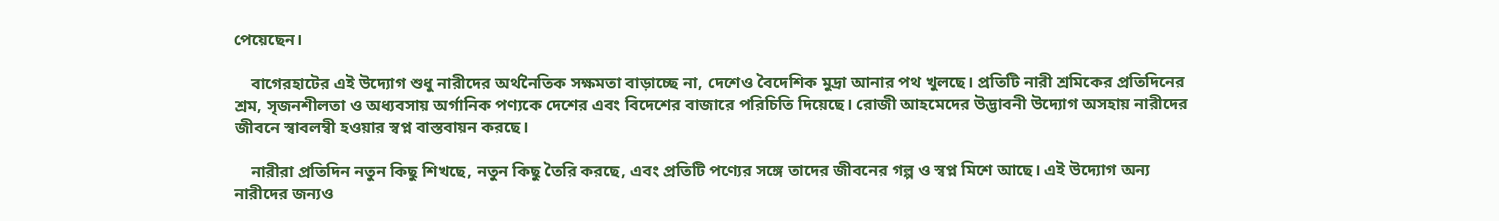পেয়েছেন।

    বাগেরহাটের এই উদ্যোগ শুধু নারীদের অর্থনৈতিক সক্ষমতা বাড়াচ্ছে না, দেশেও বৈদেশিক মুদ্রা আনার পথ খুলছে। প্রতিটি নারী শ্রমিকের প্রতিদিনের শ্রম, সৃজনশীলতা ও অধ্যবসায় অর্গানিক পণ্যকে দেশের এবং বিদেশের বাজারে পরিচিতি দিয়েছে। রোজী আহমেদের উদ্ভাবনী উদ্যোগ অসহায় নারীদের জীবনে স্বাবলম্বী হওয়ার স্বপ্ন বাস্তবায়ন করছে।

    নারীরা প্রতিদিন নতুন কিছু শিখছে, নতুন কিছু তৈরি করছে, এবং প্রতিটি পণ্যের সঙ্গে তাদের জীবনের গল্প ও স্বপ্ন মিশে আছে। এই উদ্যোগ অন্য নারীদের জন্যও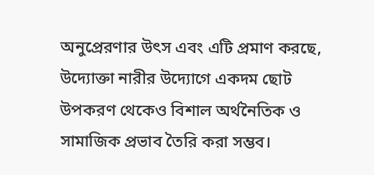অনুপ্রেরণার উৎস এবং এটি প্রমাণ করছে, উদ্যোক্তা নারীর উদ্যোগে একদম ছোট উপকরণ থেকেও বিশাল অর্থনৈতিক ও সামাজিক প্রভাব তৈরি করা সম্ভব।